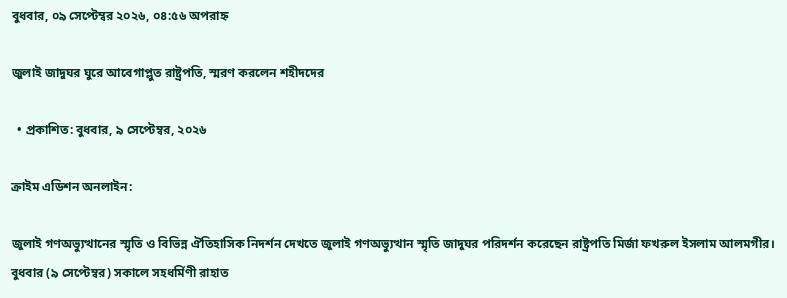বুধবার, ০৯ সেপ্টেম্বর ২০২৬, ০৪:৫৬ অপরাহ্ন

জুলাই জাদুঘর ঘুরে আবেগাপ্লুত রাষ্ট্রপতি, স্মরণ করলেন শহীদদের

  • প্রকাশিত: বুধবার, ৯ সেপ্টেম্বর, ২০২৬

ক্রাইম এডিশন অনলাইন:

জুলাই গণঅভ্যুত্থানের স্মৃতি ও বিভিন্ন ঐতিহাসিক নিদর্শন দেখতে জুলাই গণঅভ্যুত্থান স্মৃতি জাদুঘর পরিদর্শন করেছেন রাষ্ট্রপতি মির্জা ফখরুল ইসলাম আলমগীর। বুধবার (৯ সেপ্টেম্বর) সকালে সহধর্মিণী রাহাত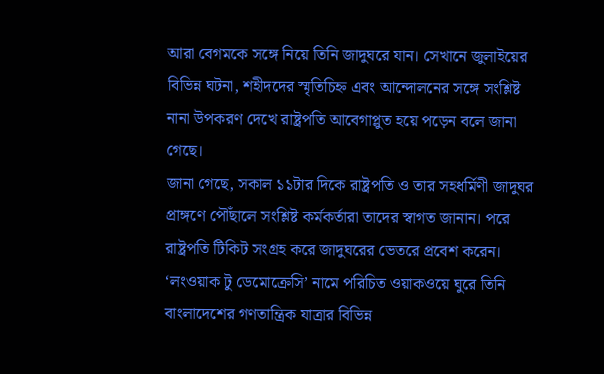আরা বেগমকে সঙ্গে নিয়ে তিনি জাদুঘরে যান। সেখানে জুলাইয়ের বিভিন্ন ঘটনা, শহীদদের স্মৃতিচিহ্ন এবং আন্দোলনের সঙ্গে সংশ্লিষ্ট নানা উপকরণ দেখে রাষ্ট্রপতি আবেগাপ্লুত হয়ে পড়েন বলে জানা গেছে।
জানা গেছে, সকাল ১১টার দিকে রাষ্ট্রপতি ও তার সহধর্মিণী জাদুঘর প্রাঙ্গণে পৌঁছালে সংশ্লিষ্ট কর্মকর্তারা তাদের স্বাগত জানান। পরে রাষ্ট্রপতি টিকিট সংগ্রহ করে জাদুঘরের ভেতরে প্রবেশ করেন। ‘লংওয়াক টু ডেমোক্রেসি’ নামে পরিচিত ওয়াকওয়ে ঘুরে তিনি বাংলাদেশের গণতান্ত্রিক যাত্রার বিভিন্ন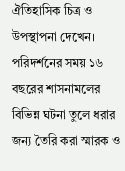ঐতিহাসিক চিত্র ও উপস্থাপনা দেখেন।
পরিদর্শনের সময় ১৬ বছরের শাসনামলের বিভিন্ন ঘটনা তুলে ধরার জন্য তৈরি করা স্মারক ও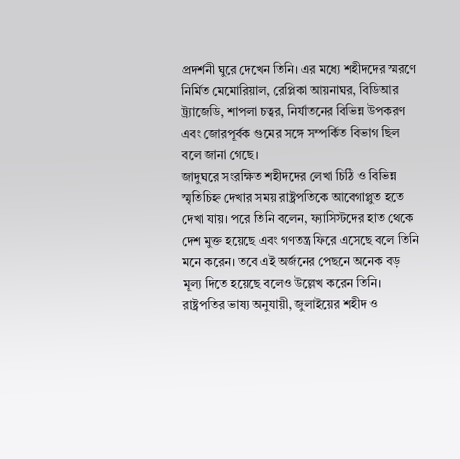প্রদর্শনী ঘুরে দেখেন তিনি। এর মধ্যে শহীদদের স্মরণে নির্মিত মেমোরিয়াল, রেপ্লিকা আয়নাঘর, বিডিআর ট্র্যাজেডি, শাপলা চত্বর, নির্যাতনের বিভিন্ন উপকরণ এবং জোরপূর্বক গুমের সঙ্গে সম্পর্কিত বিভাগ ছিল বলে জানা গেছে।
জাদুঘরে সংরক্ষিত শহীদদের লেখা চিঠি ও বিভিন্ন স্মৃতিচিহ্ন দেখার সময় রাষ্ট্রপতিকে আবেগাপ্লুত হতে দেখা যায়। পরে তিনি বলেন, ফ্যাসিস্টদের হাত থেকে দেশ মুক্ত হয়েছে এবং গণতন্ত্র ফিরে এসেছে বলে তিনি মনে করেন। তবে এই অর্জনের পেছনে অনেক বড় মূল্য দিতে হয়েছে বলেও উল্লেখ করেন তিনি।
রাষ্ট্রপতির ভাষ্য অনুযায়ী, জুলাইয়ের শহীদ ও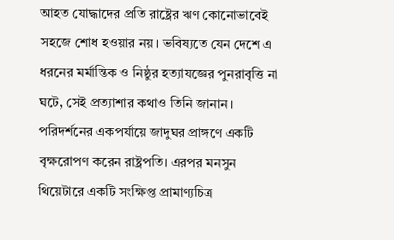আহত যোদ্ধাদের প্রতি রাষ্ট্রের ঋণ কোনোভাবেই সহজে শোধ হওয়ার নয়। ভবিষ্যতে যেন দেশে এ ধরনের মর্মান্তিক ও নিষ্ঠুর হত্যাযজ্ঞের পুনরাবৃত্তি না ঘটে, সেই প্রত্যাশার কথাও তিনি জানান।
পরিদর্শনের একপর্যায়ে জাদুঘর প্রাঙ্গণে একটি বৃক্ষরোপণ করেন রাষ্ট্রপতি। এরপর মনসুন থিয়েটারে একটি সংক্ষিপ্ত প্রামাণ্যচিত্র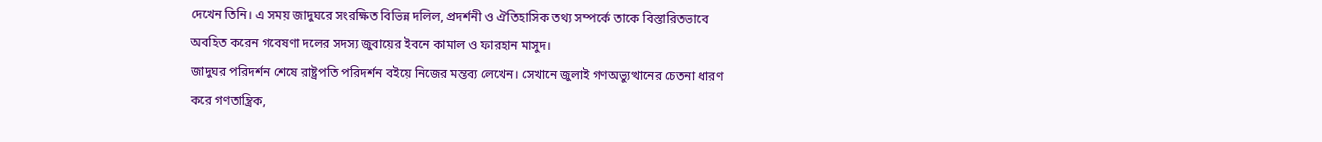দেখেন তিনি। এ সময় জাদুঘরে সংরক্ষিত বিভিন্ন দলিল, প্রদর্শনী ও ঐতিহাসিক তথ্য সম্পর্কে তাকে বিস্তারিতভাবে অবহিত করেন গবেষণা দলের সদস্য জুবায়ের ইবনে কামাল ও ফারহান মাসুদ।
জাদুঘর পরিদর্শন শেষে রাষ্ট্রপতি পরিদর্শন বইয়ে নিজের মন্তব্য লেখেন। সেখানে জুলাই গণঅভ্যুত্থানের চেতনা ধারণ করে গণতান্ত্রিক,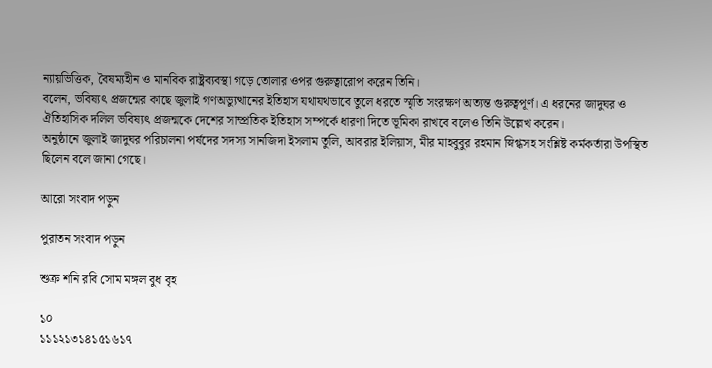ন্যায়ভিত্তিক, বৈষম্যহীন ও মানবিক রাষ্ট্রব্যবস্থা গড়ে তোলার ওপর গুরুত্বারোপ করেন তিনি।
বলেন, ভবিষ্যৎ প্রজন্মের কাছে জুলাই গণঅভ্যুত্থানের ইতিহাস যথাযথভাবে তুলে ধরতে স্মৃতি সংরক্ষণ অত্যন্ত গুরুত্বপূর্ণ। এ ধরনের জাদুঘর ও ঐতিহাসিক দলিল ভবিষ্যৎ প্রজন্মকে দেশের সাম্প্রতিক ইতিহাস সম্পর্কে ধারণা দিতে ভূমিকা রাখবে বলেও তিনি উল্লেখ করেন।
অনুষ্ঠানে জুলাই জাদুঘর পরিচালনা পর্ষদের সদস্য সানজিদা ইসলাম তুলি, আবরার ইলিয়াস, মীর মাহবুবুর রহমান স্নিগ্ধসহ সংশ্লিষ্ট কর্মকর্তারা উপস্থিত ছিলেন বলে জানা গেছে।

আরো সংবাদ পড়ুন

পুরাতন সংবাদ পড়ুন

শুক্র শনি রবি সোম মঙ্গল বুধ বৃহ

১০
১১১২১৩১৪১৫১৬১৭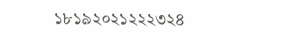১৮১৯২০২১২২২৩২৪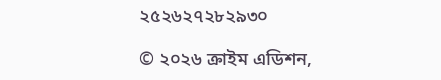২৫২৬২৭২৮২৯৩০

© ২০২৬ ক্রাইম এডিশন,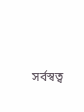সর্বস্বত্ব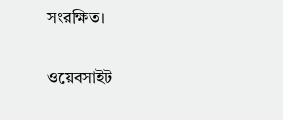সংরক্ষিত।

ওয়েবসাইট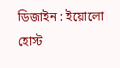ডিজাইন : ইয়োলো হোস্ট